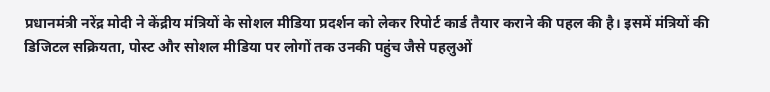प्रधानमंत्री नरेंद्र मोदी ने केंद्रीय मंत्रियों के सोशल मीडिया प्रदर्शन को लेकर रिपोर्ट कार्ड तैयार कराने की पहल की है। इसमें मंत्रियों की डिजिटल सक्रियता, पोस्ट और सोशल मीडिया पर लोगों तक उनकी पहुंच जैसे पहलुओं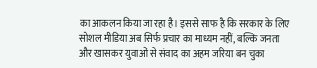का आकलन किया जा रहा है। इससे साफ है कि सरकार के लिए सोशल मीडिया अब सिर्फ प्रचार का माध्यम नहीं, बल्कि जनता और खासकर युवाओं से संवाद का अहम जरिया बन चुका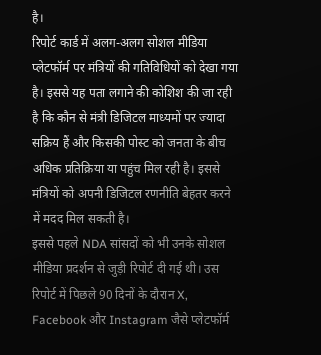है।
रिपोर्ट कार्ड में अलग-अलग सोशल मीडिया प्लेटफॉर्म पर मंत्रियों की गतिविधियों को देखा गया है। इससे यह पता लगाने की कोशिश की जा रही है कि कौन से मंत्री डिजिटल माध्यमों पर ज्यादा सक्रिय हैं और किसकी पोस्ट को जनता के बीच अधिक प्रतिक्रिया या पहुंच मिल रही है। इससे मंत्रियों को अपनी डिजिटल रणनीति बेहतर करने में मदद मिल सकती है।
इससे पहले NDA सांसदों को भी उनके सोशल मीडिया प्रदर्शन से जुड़ी रिपोर्ट दी गई थी। उस रिपोर्ट में पिछले 90 दिनों के दौरान X, Facebook और Instagram जैसे प्लेटफॉर्म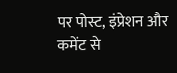पर पोस्ट, इंप्रेशन और कमेंट से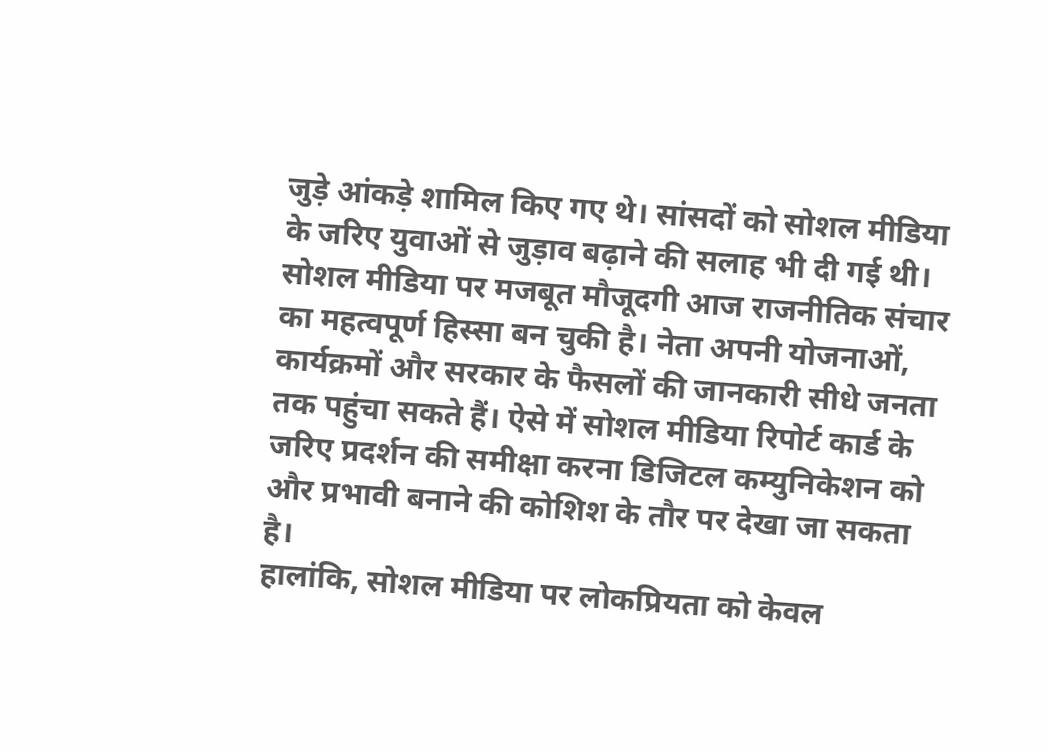जुड़े आंकड़े शामिल किए गए थे। सांसदों को सोशल मीडिया के जरिए युवाओं से जुड़ाव बढ़ाने की सलाह भी दी गई थी।
सोशल मीडिया पर मजबूत मौजूदगी आज राजनीतिक संचार का महत्वपूर्ण हिस्सा बन चुकी है। नेता अपनी योजनाओं, कार्यक्रमों और सरकार के फैसलों की जानकारी सीधे जनता तक पहुंचा सकते हैं। ऐसे में सोशल मीडिया रिपोर्ट कार्ड के जरिए प्रदर्शन की समीक्षा करना डिजिटल कम्युनिकेशन को और प्रभावी बनाने की कोशिश के तौर पर देखा जा सकता है।
हालांकि, सोशल मीडिया पर लोकप्रियता को केवल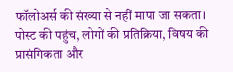फॉलोअर्स की संख्या से नहीं मापा जा सकता। पोस्ट की पहुंच, लोगों की प्रतिक्रिया, विषय की प्रासंगिकता और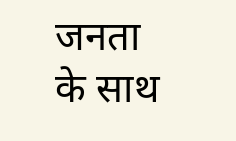जनता के साथ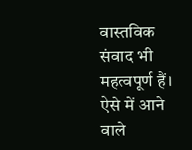वास्तविक संवाद भी महत्वपूर्ण हैं। ऐसे में आने वाले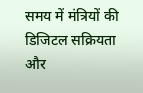समय में मंत्रियों की डिजिटल सक्रियता और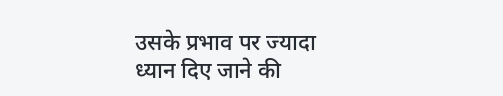उसके प्रभाव पर ज्यादा ध्यान दिए जाने की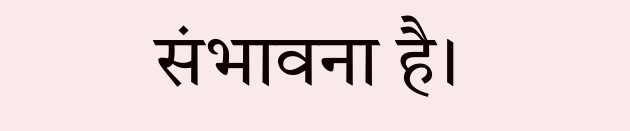संभावना है।